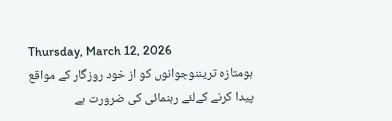Thursday, March 12, 2026
ہومتازہ تریننوجوانوں کو از خود روزگار کے مواقع پیدا کرنے کےلئے رہنمائی کی ضرورت ہے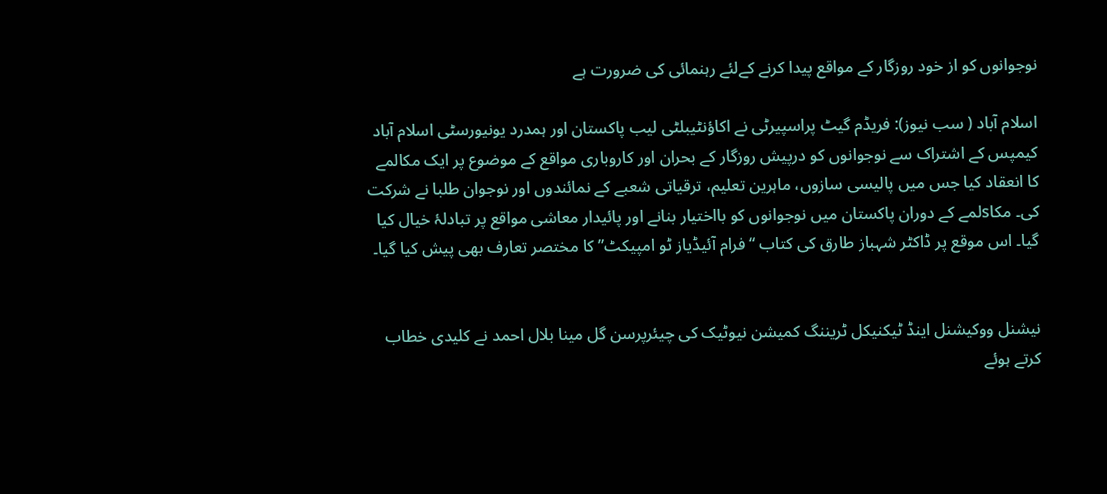نوجوانوں کو از خود روزگار کے مواقع پیدا کرنے کےلئے رہنمائی کی ضرورت ہے

اسلام آباد ( سب نیوز): فریڈم گیٹ پراسپیرٹی نے اکاؤنٹیبلٹی لیب پاکستان اور ہمدرد یونیورسٹی اسلام آباد کیمپس کے اشتراک سے نوجوانوں کو درپیش روزگار کے بحران اور کاروباری مواقع کے موضوع پر ایک مکالمے کا انعقاد کیا جس میں پالیسی سازوں، ماہرین تعلیم، ترقیاتی شعبے کے نمائندوں اور نوجوان طلبا نے شرکت کی۔ مکاsلمے کے دوران پاکستان میں نوجوانوں کو بااختیار بنانے اور پائیدار معاشی مواقع پر تبادلۂ خیال کیا گیا۔ اس موقع پر ڈاکٹر شہباز طارق کی کتاب “فرام آئیڈیاز ٹو امپیکٹ” کا مختصر تعارف بھی پیش کیا گیا۔


نیشنل ووکیشنل اینڈ ٹیکنیکل ٹریننگ کمیشن نیوٹیک کی چیئرپرسن گل مینا بلال احمد نے کلیدی خطاب کرتے ہوئے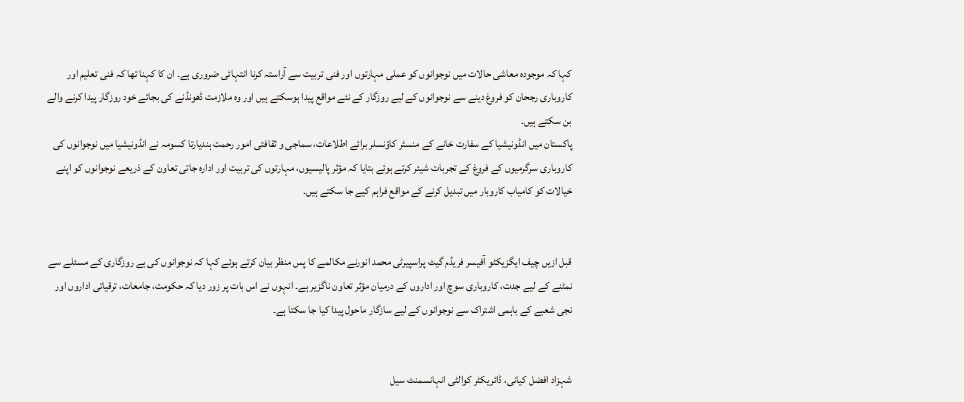کہا کہ موجودہ معاشی حالات میں نوجوانوں کو عملی مہارتوں اور فنی تربیت سے آراستہ کرنا انتہائی ضروری ہے۔ ان کا کہنا تھا کہ فنی تعلیم اور کاروباری رجحان کو فروغ دینے سے نوجوانوں کے لیے روزگار کے نئے مواقع پیدا ہوسکتے ہیں اور وہ ملازمت ڈھونڈنے کی بجائے خود روزگار پیدا کرنے والے بن سکتے ہیں۔
پاکستان میں انڈونیشیا کے سفارت خانے کے منسٹر کاؤنسلر برائے اطلاعات، سماجی و ثقافتی امور رحمت ہندیارتا کسومہ نے انڈونیشیا میں نوجوانوں کی کاروباری سرگرمیوں کے فروغ کے تجربات شیئر کرتے ہوئے بتایا کہ مؤثر پالیسیوں، مہارتوں کی تربیت اور ادارہ جاتی تعاون کے ذریعے نوجوانوں کو اپنے خیالات کو کامیاب کاروبار میں تبدیل کرنے کے مواقع فراہم کیے جا سکتے ہیں۔


قبل ازیں چیف ایگزیکٹو آفیسر فریڈم گیٹ پراسپیرٹی محمد انورنے مکالمے کا پس منظر بیان کرتے ہوئے کہا کہ نوجوانوں کی بے روزگاری کے مسئلے سے نمٹنے کے لیے جدت، کاروباری سوچ اور اداروں کے درمیان مؤثر تعاون ناگزیر ہے۔ انہوں نے اس بات پر زور دیا کہ حکومت، جامعات، ترقیاتی اداروں اور نجی شعبے کے باہمی اشتراک سے نوجوانوں کے لیے سازگار ماحول پیدا کیا جا سکتا ہے۔


شہزاد افضل کیانی، ڈائریکٹر کوالٹی انہانسمنٹ سیل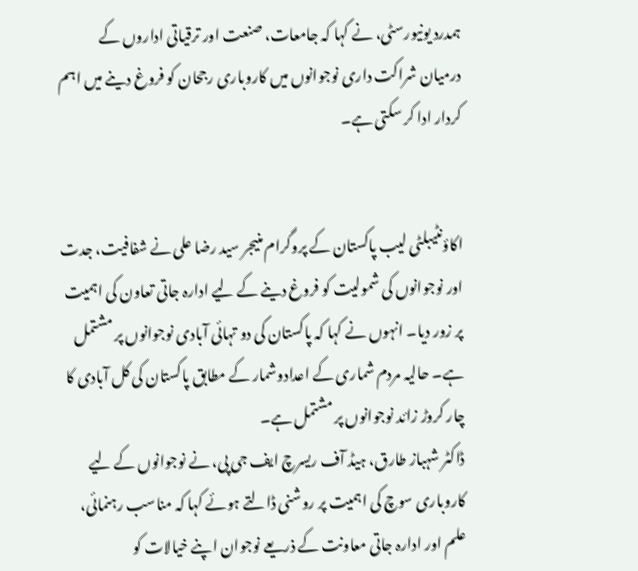ہمدرد یونیورسٹی، نے کہا کہ جامعات، صنعت اور ترقیاتی اداروں کے درمیان شراکت داری نوجوانوں میں کاروباری رجحان کو فروغ دینے میں اہم کردار ادا کر سکتی ہے۔


اکاؤنٹیبلٹی لیب پاکستان کے پروگرام منیجر سید رضا علی نے شفافیت، جدت اور نوجوانوں کی شمولیت کو فروغ دینے کے لیے ادارہ جاتی تعاون کی اہمیت پر زور دیا۔ انہوں نے کہا کہ پاکستان کی دو تہائی آبادی نوجوانوں پر مشتمل ہے۔ حالیہ مردم شماری کے اعدادوشمار کے مطابق پاکستان کی کل آبادی کا چار کروڑ زائد نوجوانوں پر مشتمل ہے۔
ڈاکٹر شہباز طارق، ہیڈ آف ریسرچ ایف جی پی، نے نوجوانوں کے لیے کاروباری سوچ کی اہمیت پر روشنی ڈالتے ہوئے کہا کہ مناسب رہنمائی، علم اور ادارہ جاتی معاونت کے ذریعے نوجوان اپنے خیالات کو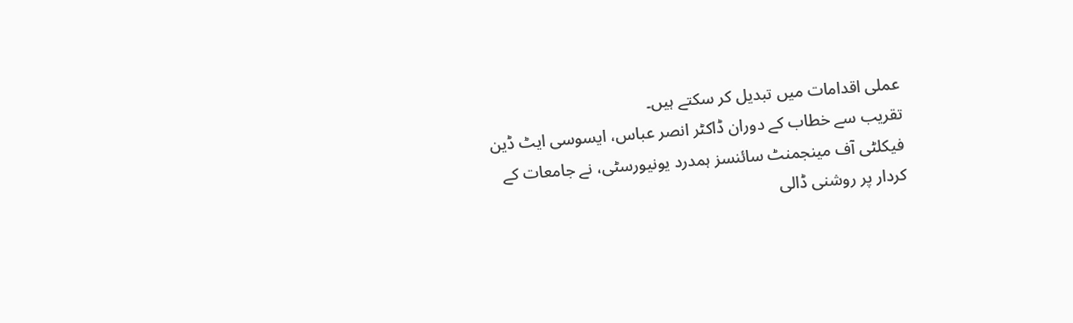عملی اقدامات میں تبدیل کر سکتے ہیں۔
تقریب سے خطاب کے دوران ڈاکٹر انصر عباس، ایسوسی ایٹ ڈین فیکلٹی آف مینجمنٹ سائنسز ہمدرد یونیورسٹی، نے جامعات کے کردار پر روشنی ڈالی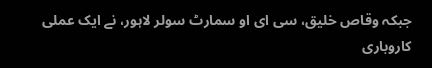جبکہ وقاص خلیق، سی ای او سمارٹ سولر لاہور، نے ایک عملی کاروباری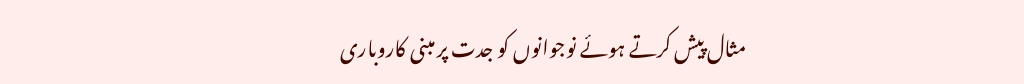مثال پیش کرتے ہوئے نوجوانوں کو جدت پر مبنی کاروباری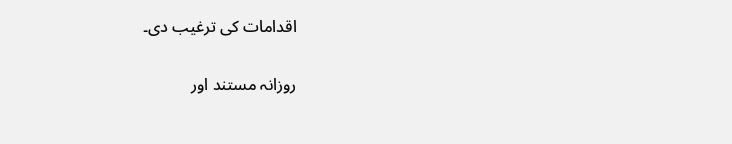اقدامات کی ترغیب دی۔

روزانہ مستند اور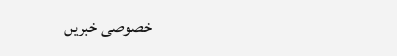خصوصی خبریں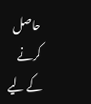حاصل کرنے کے لیے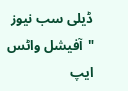ڈیلی سب نیوز "آفیشل واٹس ایپ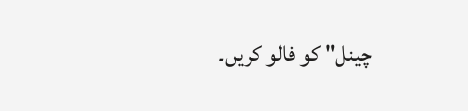چینل" کو فالو کریں۔